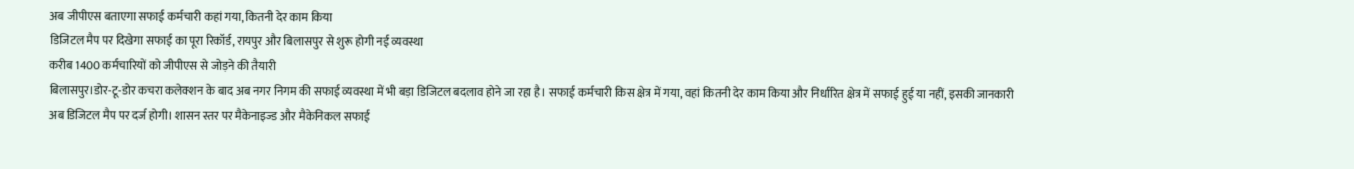अब जीपीएस बताएगा सफाई कर्मचारी कहां गया, कितनी देर काम किया
डिजिटल मैप पर दिखेगा सफाई का पूरा रिकॉर्ड, रायपुर और बिलासपुर से शुरू होगी नई व्यवस्था
करीब 1400 कर्मचारियों को जीपीएस से जोड़ने की तैयारी
बिलासपुर।डोर-टू-डोर कचरा कलेक्शन के बाद अब नगर निगम की सफाई व्यवस्था में भी बड़ा डिजिटल बदलाव होने जा रहा है। सफाई कर्मचारी किस क्षेत्र में गया, वहां कितनी देर काम किया और निर्धारित क्षेत्र में सफाई हुई या नहीं, इसकी जानकारी अब डिजिटल मैप पर दर्ज होगी। शासन स्तर पर मैकेनाइज्ड और मैकेनिकल सफाई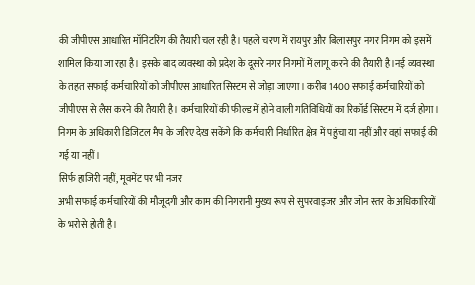की जीपीएस आधारित मॉनिटरिंग की तैयारी चल रही है। पहले चरण में रायपुर और बिलासपुर नगर निगम को इसमें शामिल किया जा रहा है। इसके बाद व्यवस्था को प्रदेश के दूसरे नगर निगमों में लागू करने की तैयारी है।नई व्यवस्था के तहत सफाई कर्मचारियों को जीपीएस आधारित सिस्टम से जोड़ा जाएगा। करीब 1400 सफाई कर्मचारियों को जीपीएस से लैस करने की तैयारी है। कर्मचारियों की फील्ड में होने वाली गतिविधियों का रिकॉर्ड सिस्टम में दर्ज होगा। निगम के अधिकारी डिजिटल मैप के जरिए देख सकेंगे कि कर्मचारी निर्धारित क्षेत्र में पहुंचा या नहीं और वहां सफाई की गई या नहीं।
सिर्फ हाजिरी नहीं, मूवमेंट पर भी नजर
अभी सफाई कर्मचारियों की मौजूदगी और काम की निगरानी मुख्य रूप से सुपरवाइजर और जोन स्तर के अधिकारियों के भरोसे होती है।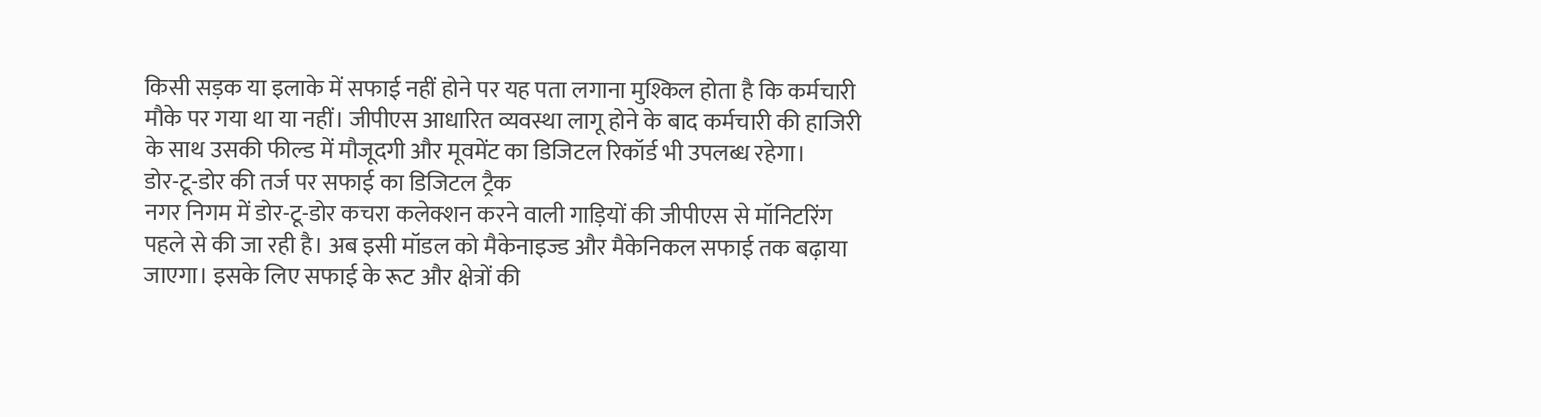किसी सड़क या इलाके में सफाई नहीं होने पर यह पता लगाना मुश्किल होता है कि कर्मचारी मौके पर गया था या नहीं। जीपीएस आधारित व्यवस्था लागू होने के बाद कर्मचारी की हाजिरी के साथ उसकी फील्ड में मौजूदगी और मूवमेंट का डिजिटल रिकॉर्ड भी उपलब्ध रहेगा।
डोर-टू-डोर की तर्ज पर सफाई का डिजिटल ट्रैक
नगर निगम में डोर-टू-डोर कचरा कलेक्शन करने वाली गाड़ियों की जीपीएस से मॉनिटरिंग पहले से की जा रही है। अब इसी मॉडल को मैकेनाइज्ड और मैकेनिकल सफाई तक बढ़ाया जाएगा। इसके लिए सफाई के रूट और क्षेत्रों की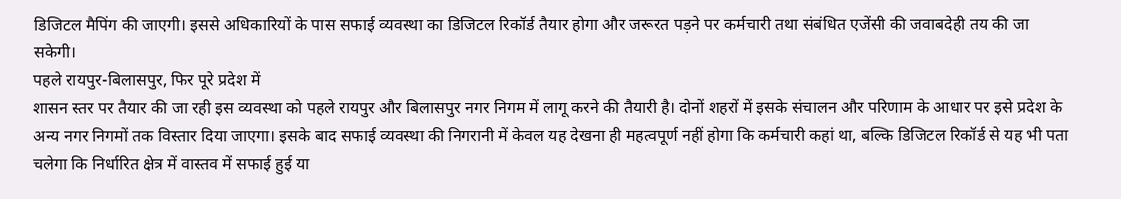डिजिटल मैपिंग की जाएगी। इससे अधिकारियों के पास सफाई व्यवस्था का डिजिटल रिकॉर्ड तैयार होगा और जरूरत पड़ने पर कर्मचारी तथा संबंधित एजेंसी की जवाबदेही तय की जा सकेगी।
पहले रायपुर-बिलासपुर, फिर पूरे प्रदेश में
शासन स्तर पर तैयार की जा रही इस व्यवस्था को पहले रायपुर और बिलासपुर नगर निगम में लागू करने की तैयारी है। दोनों शहरों में इसके संचालन और परिणाम के आधार पर इसे प्रदेश के अन्य नगर निगमों तक विस्तार दिया जाएगा। इसके बाद सफाई व्यवस्था की निगरानी में केवल यह देखना ही महत्वपूर्ण नहीं होगा कि कर्मचारी कहां था, बल्कि डिजिटल रिकॉर्ड से यह भी पता चलेगा कि निर्धारित क्षेत्र में वास्तव में सफाई हुई या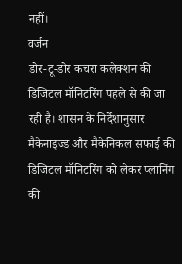नहीं।
वर्जन
डोर-टू-डोर कचरा कलेक्शन की डिजिटल मॉनिटरिंग पहले से की जा रही है। शासन के निर्देशानुसार मैकेनाइज्ड और मैकेनिकल सफाई की डिजिटल मॉनिटरिंग को लेकर प्लानिंग की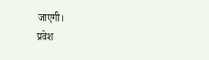जाएगी।
प्रवेश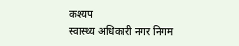कश्यप
स्वास्थ्य अधिकारी नगर निगम